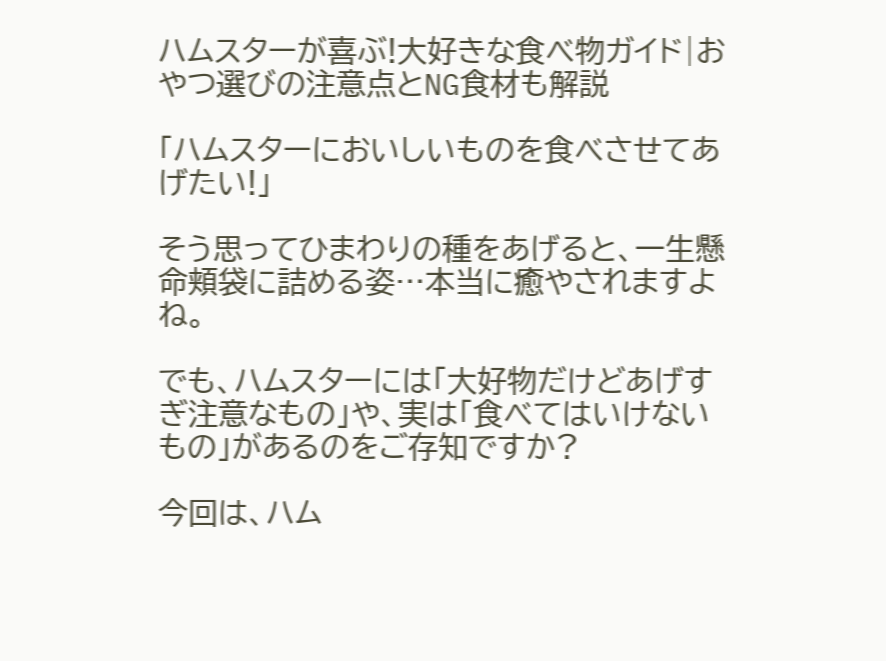ハムスターが喜ぶ!大好きな食べ物ガイド|おやつ選びの注意点とNG食材も解説

「ハムスターにおいしいものを食べさせてあげたい!」

そう思ってひまわりの種をあげると、一生懸命頬袋に詰める姿…本当に癒やされますよね。

でも、ハムスターには「大好物だけどあげすぎ注意なもの」や、実は「食べてはいけないもの」があるのをご存知ですか?

今回は、ハム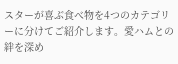スターが喜ぶ食べ物を4つのカテゴリーに分けてご紹介します。愛ハムとの絆を深め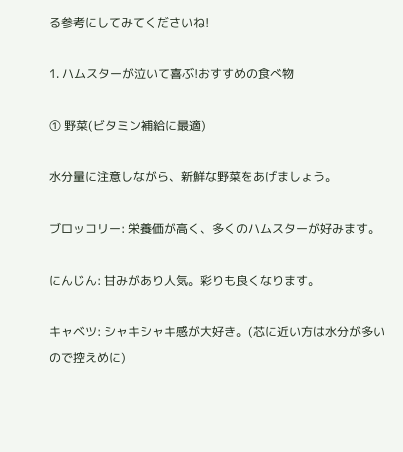る参考にしてみてくださいね!

1. ハムスターが泣いて喜ぶ!おすすめの食べ物

① 野菜(ビタミン補給に最適)

水分量に注意しながら、新鮮な野菜をあげましょう。

ブロッコリー: 栄養価が高く、多くのハムスターが好みます。

にんじん: 甘みがあり人気。彩りも良くなります。

キャベツ: シャキシャキ感が大好き。(芯に近い方は水分が多いので控えめに)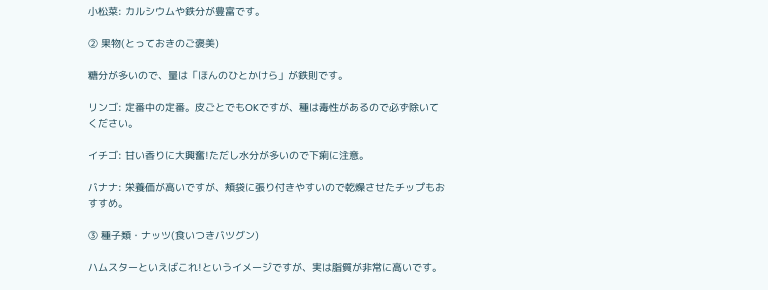小松菜: カルシウムや鉄分が豊富です。

② 果物(とっておきのご褒美)

糖分が多いので、量は「ほんのひとかけら」が鉄則です。

リンゴ: 定番中の定番。皮ごとでもOKですが、種は毒性があるので必ず除いてください。

イチゴ: 甘い香りに大興奮!ただし水分が多いので下痢に注意。

バナナ: 栄養価が高いですが、頬袋に張り付きやすいので乾燥させたチップもおすすめ。

③ 種子類・ナッツ(食いつきバツグン)

ハムスターといえばこれ!というイメージですが、実は脂質が非常に高いです。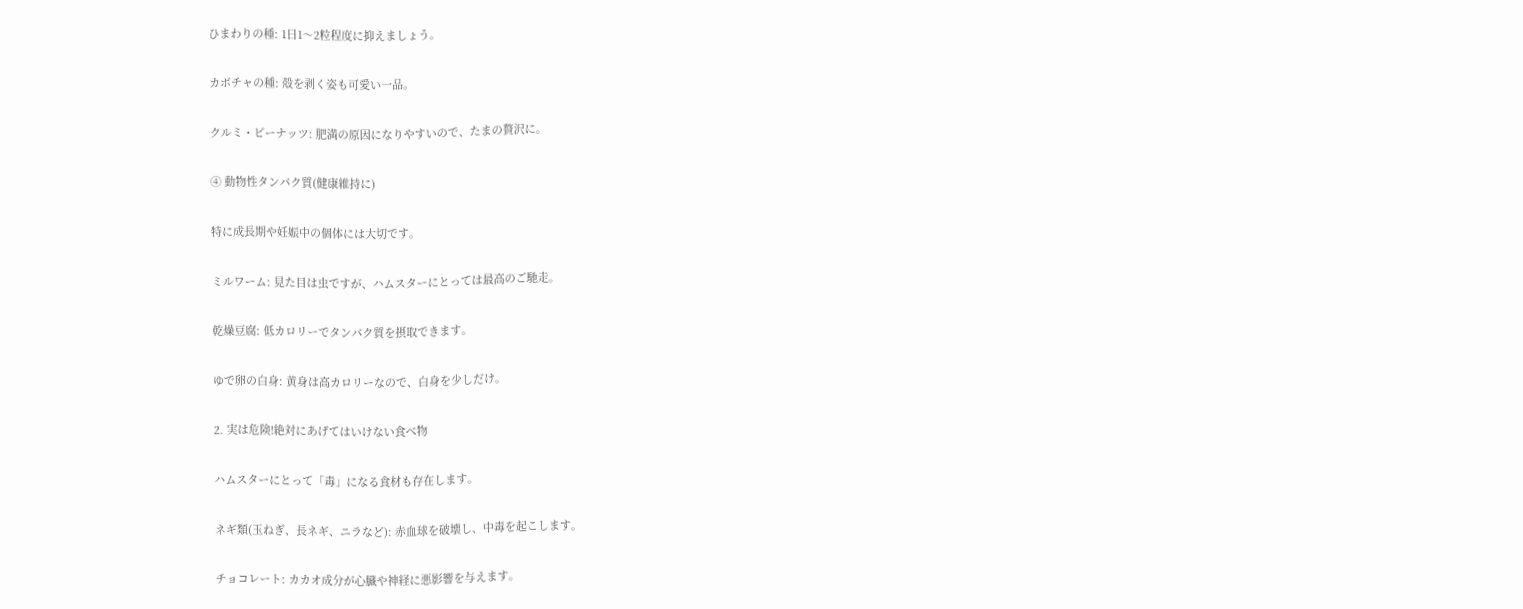ひまわりの種: 1日1〜2粒程度に抑えましょう。

カボチャの種: 殻を剥く姿も可愛い一品。

クルミ・ピーナッツ: 肥満の原因になりやすいので、たまの贅沢に。

④ 動物性タンパク質(健康維持に)

特に成長期や妊娠中の個体には大切です。

ミルワーム: 見た目は虫ですが、ハムスターにとっては最高のご馳走。

乾燥豆腐: 低カロリーでタンパク質を摂取できます。

ゆで卵の白身: 黄身は高カロリーなので、白身を少しだけ。

2. 実は危険!絶対にあげてはいけない食べ物

ハムスターにとって「毒」になる食材も存在します。

ネギ類(玉ねぎ、長ネギ、ニラなど): 赤血球を破壊し、中毒を起こします。

チョコレート: カカオ成分が心臓や神経に悪影響を与えます。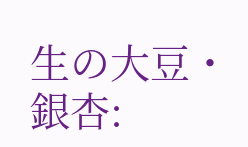生の大豆・銀杏: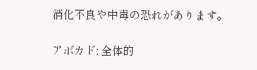消化不良や中毒の恐れがあります。

アボカド: 全体的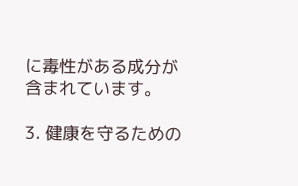に毒性がある成分が含まれています。

3. 健康を守るための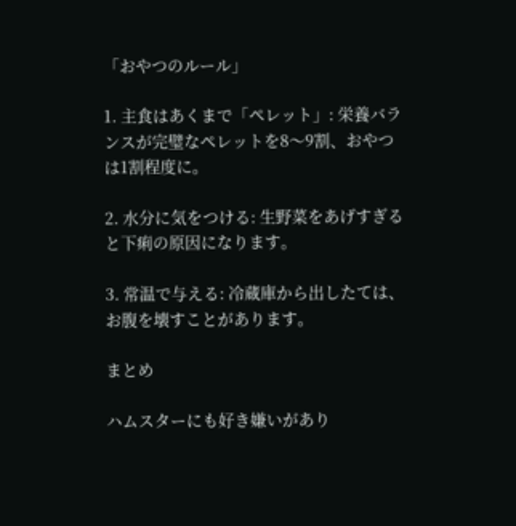「おやつのルール」

1. 主食はあくまで「ペレット」: 栄養バランスが完璧なペレットを8〜9割、おやつは1割程度に。

2. 水分に気をつける: 生野菜をあげすぎると下痢の原因になります。

3. 常温で与える: 冷蔵庫から出したては、お腹を壊すことがあります。

まとめ

ハムスターにも好き嫌いがあり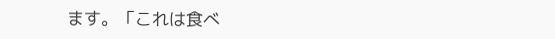ます。「これは食べ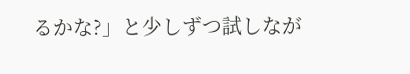るかな?」と少しずつ試しなが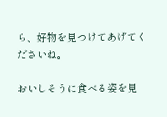ら、好物を見つけてあげてくださいね。

おいしそうに食べる姿を見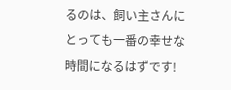るのは、飼い主さんにとっても一番の幸せな時間になるはずです!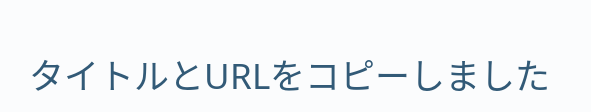タイトルとURLをコピーしました